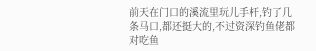前天在门口的溪流里玩儿手杆,钓了几条马口,都还挺大的,不过资深钓鱼佬都对吃鱼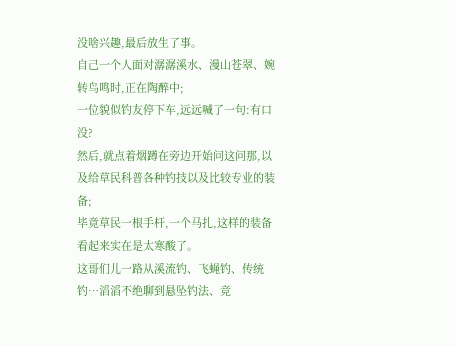没啥兴趣,最后放生了事。
自己一个人面对潺潺溪水、漫山苍翠、婉转鸟鸣时,正在陶醉中;
一位貌似钓友停下车,远远喊了一句:有口没?
然后,就点着烟蹲在旁边开始问这问那,以及给草民科普各种钓技以及比较专业的装备;
毕竟草民一根手杆,一个马扎,这样的装备看起来实在是太寒酸了。
这哥们儿一路从溪流钓、飞蝇钓、传统钓…滔滔不绝聊到悬坠钓法、竞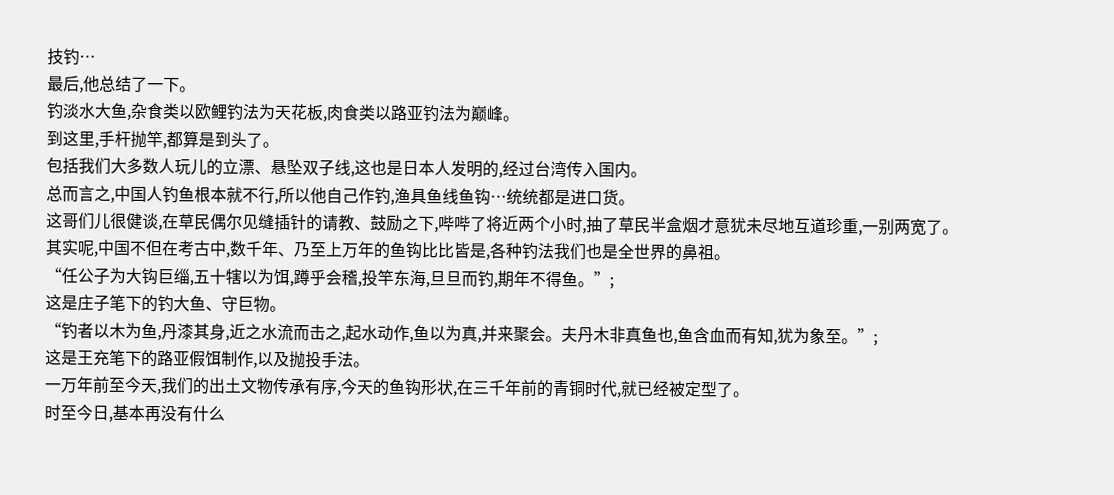技钓…
最后,他总结了一下。
钓淡水大鱼,杂食类以欧鲤钓法为天花板,肉食类以路亚钓法为巅峰。
到这里,手杆抛竿,都算是到头了。
包括我们大多数人玩儿的立漂、悬坠双子线,这也是日本人发明的,经过台湾传入国内。
总而言之,中国人钓鱼根本就不行,所以他自己作钓,渔具鱼线鱼钩…统统都是进口货。
这哥们儿很健谈,在草民偶尔见缝插针的请教、鼓励之下,哔哔了将近两个小时,抽了草民半盒烟才意犹未尽地互道珍重,一别两宽了。
其实呢,中国不但在考古中,数千年、乃至上万年的鱼钩比比皆是,各种钓法我们也是全世界的鼻祖。
“任公子为大钩巨缁,五十犗以为饵,蹲乎会稽,投竿东海,旦旦而钓,期年不得鱼。”;
这是庄子笔下的钓大鱼、守巨物。
“钓者以木为鱼,丹漆其身,近之水流而击之,起水动作,鱼以为真,并来聚会。夫丹木非真鱼也,鱼含血而有知,犹为象至。”;
这是王充笔下的路亚假饵制作,以及抛投手法。
一万年前至今天,我们的出土文物传承有序,今天的鱼钩形状,在三千年前的青铜时代,就已经被定型了。
时至今日,基本再没有什么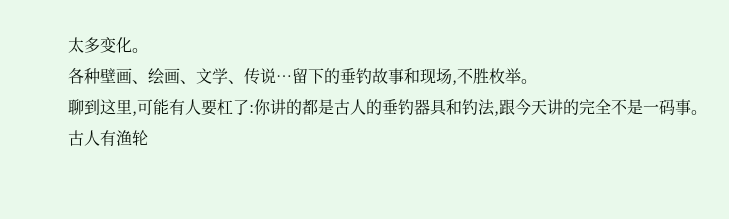太多变化。
各种壁画、绘画、文学、传说…留下的垂钓故事和现场,不胜枚举。
聊到这里,可能有人要杠了:你讲的都是古人的垂钓器具和钓法,跟今天讲的完全不是一码事。
古人有渔轮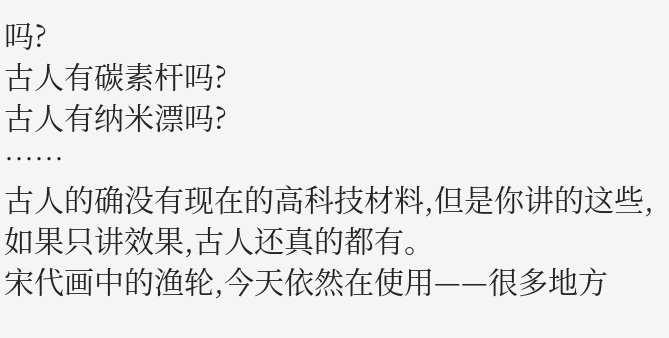吗?
古人有碳素杆吗?
古人有纳米漂吗?
……
古人的确没有现在的高科技材料,但是你讲的这些,如果只讲效果,古人还真的都有。
宋代画中的渔轮,今天依然在使用——很多地方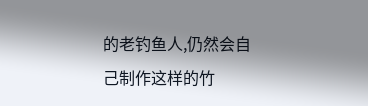的老钓鱼人,仍然会自己制作这样的竹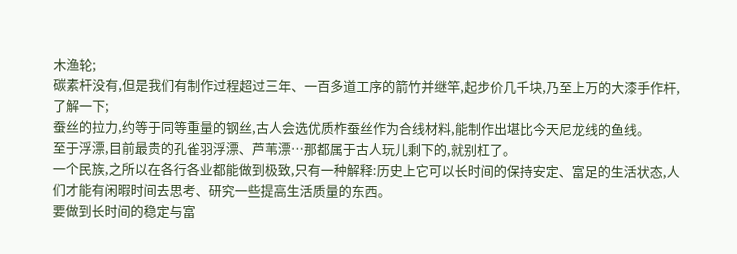木渔轮;
碳素杆没有,但是我们有制作过程超过三年、一百多道工序的箭竹并继竿,起步价几千块,乃至上万的大漆手作杆,了解一下;
蚕丝的拉力,约等于同等重量的钢丝,古人会选优质柞蚕丝作为合线材料,能制作出堪比今天尼龙线的鱼线。
至于浮漂,目前最贵的孔雀羽浮漂、芦苇漂…那都属于古人玩儿剩下的,就别杠了。
一个民族,之所以在各行各业都能做到极致,只有一种解释:历史上它可以长时间的保持安定、富足的生活状态,人们才能有闲暇时间去思考、研究一些提高生活质量的东西。
要做到长时间的稳定与富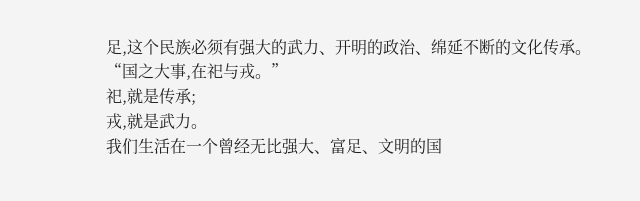足,这个民族必须有强大的武力、开明的政治、绵延不断的文化传承。
“国之大事,在祀与戎。”
祀,就是传承;
戎,就是武力。
我们生活在一个曾经无比强大、富足、文明的国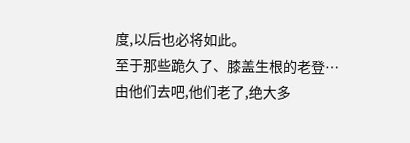度,以后也必将如此。
至于那些跪久了、膝盖生根的老登…
由他们去吧,他们老了,绝大多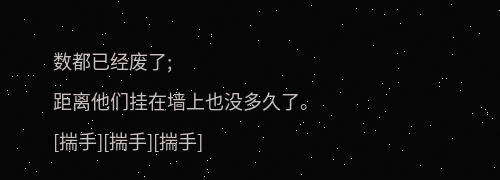数都已经废了;
距离他们挂在墙上也没多久了。
[揣手][揣手][揣手]